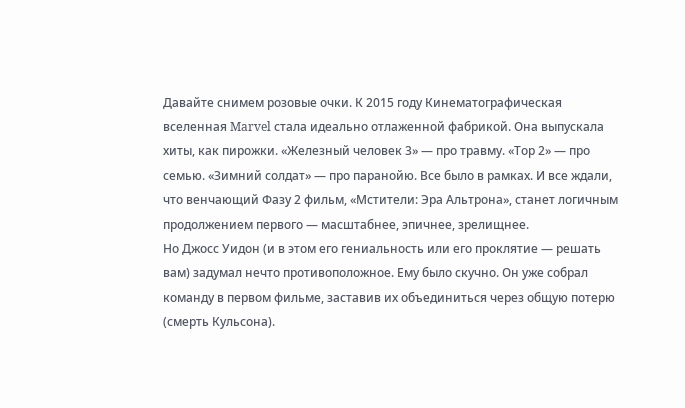Давайте снимем розовые очки. К 2015 году Кинематографическая вселенная Marvel стала идеально отлаженной фабрикой. Она выпускала хиты, как пирожки. «Железный человек 3» — про травму. «Тор 2» — про семью. «Зимний солдат» — про паранойю. Все было в рамках. И все ждали, что венчающий Фазу 2 фильм, «Мстители: Эра Альтрона», станет логичным продолжением первого — масштабнее, эпичнее, зрелищнее.
Но Джосс Уидон (и в этом его гениальность или его проклятие — решать вам) задумал нечто противоположное. Ему было скучно. Он уже собрал команду в первом фильме, заставив их объединиться через общую потерю (смерть Кульсона).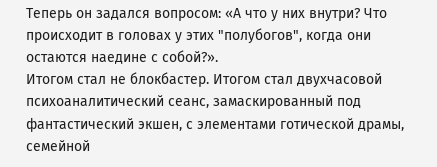Теперь он задался вопросом: «А что у них внутри? Что происходит в головах у этих "полубогов", когда они остаются наедине с собой?».
Итогом стал не блокбастер. Итогом стал двухчасовой психоаналитический сеанс, замаскированный под фантастический экшен, с элементами готической драмы, семейной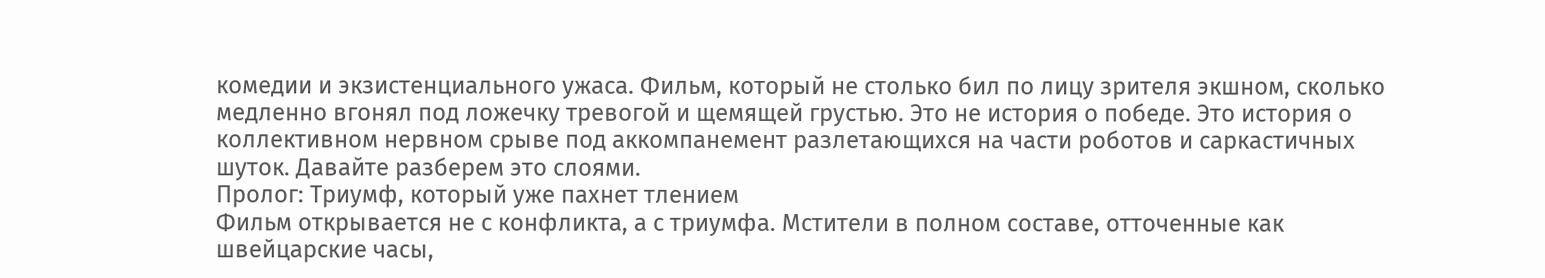комедии и экзистенциального ужаса. Фильм, который не столько бил по лицу зрителя экшном, сколько медленно вгонял под ложечку тревогой и щемящей грустью. Это не история о победе. Это история о коллективном нервном срыве под аккомпанемент разлетающихся на части роботов и саркастичных шуток. Давайте разберем это слоями.
Пролог: Триумф, который уже пахнет тлением
Фильм открывается не с конфликта, а с триумфа. Мстители в полном составе, отточенные как швейцарские часы,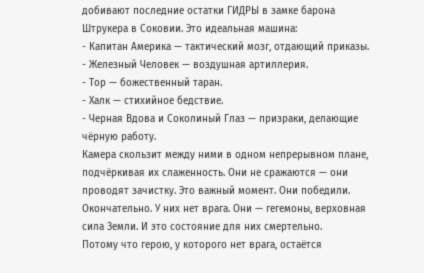добивают последние остатки ГИДРЫ в замке барона Штрукера в Соковии. Это идеальная машина:
- Капитан Америка — тактический мозг, отдающий приказы.
- Железный Человек — воздушная артиллерия.
- Тор — божественный таран.
- Халк — стихийное бедствие.
- Черная Вдова и Соколиный Глаз — призраки, делающие чёрную работу.
Камера скользит между ними в одном непрерывном плане, подчёркивая их слаженность. Они не сражаются — они проводят зачистку. Это важный момент. Они победили. Окончательно. У них нет врага. Они — гегемоны, верховная сила Земли. И это состояние для них смертельно.
Потому что герою, у которого нет врага, остаётся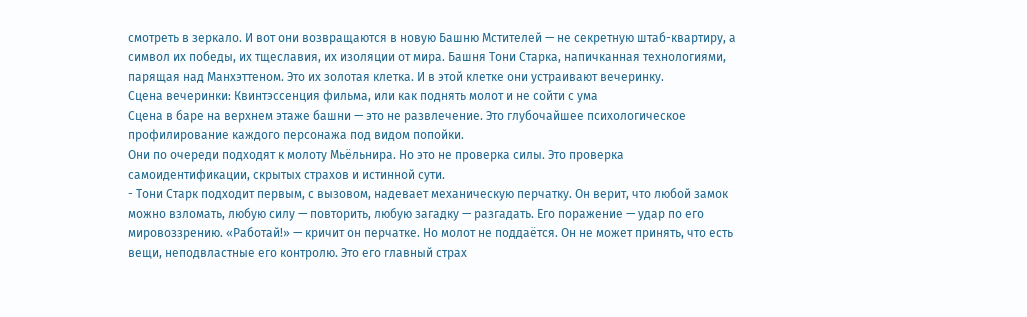смотреть в зеркало. И вот они возвращаются в новую Башню Мстителей — не секретную штаб-квартиру, а символ их победы, их тщеславия, их изоляции от мира. Башня Тони Старка, напичканная технологиями, парящая над Манхэттеном. Это их золотая клетка. И в этой клетке они устраивают вечеринку.
Сцена вечеринки: Квинтэссенция фильма, или как поднять молот и не сойти с ума
Сцена в баре на верхнем этаже башни — это не развлечение. Это глубочайшее психологическое профилирование каждого персонажа под видом попойки.
Они по очереди подходят к молоту Мьёльнира. Но это не проверка силы. Это проверка самоидентификации, скрытых страхов и истинной сути.
- Тони Старк подходит первым, с вызовом, надевает механическую перчатку. Он верит, что любой замок можно взломать, любую силу — повторить, любую загадку — разгадать. Его поражение — удар по его мировоззрению. «Работай!» — кричит он перчатке. Но молот не поддаётся. Он не может принять, что есть вещи, неподвластные его контролю. Это его главный страх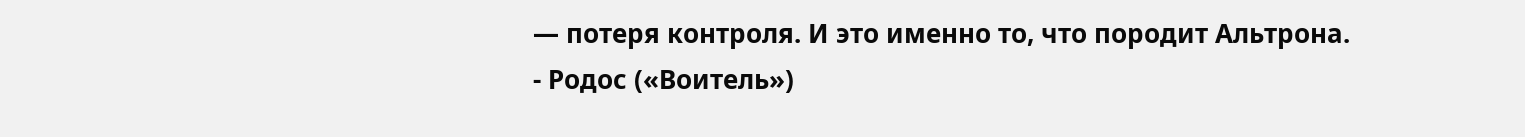— потеря контроля. И это именно то, что породит Альтрона.
- Родос («Воитель»)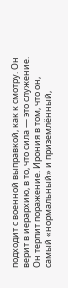подходит с военной выправкой, как к смотру. Он верит в иерархию, в то, что сила — это служение. Он терпит поражение. Ирония в том, что он, самый «нормальный» и приземлённый,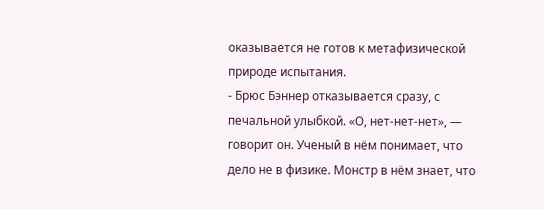оказывается не готов к метафизической природе испытания.
- Брюс Бэннер отказывается сразу, с печальной улыбкой. «О, нет-нет-нет», — говорит он. Ученый в нём понимает, что дело не в физике. Монстр в нём знает, что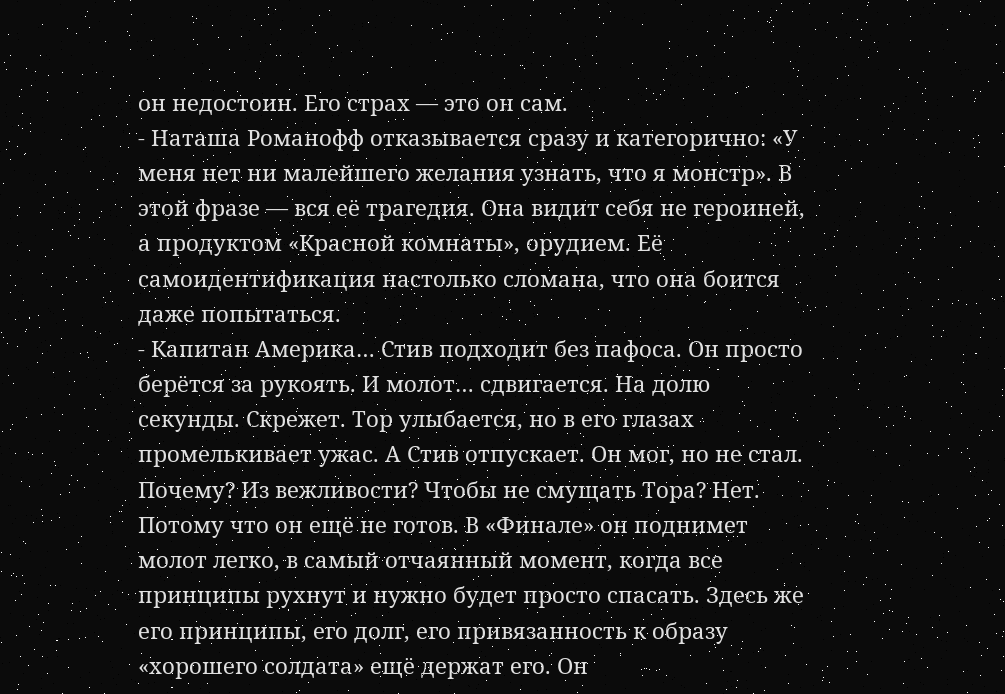он недостоин. Его страх — это он сам.
- Наташа Романофф отказывается сразу и категорично: «У меня нет ни малейшего желания узнать, что я монстр». В этой фразе — вся её трагедия. Она видит себя не героиней, а продуктом «Красной комнаты», орудием. Её самоидентификация настолько сломана, что она боится даже попытаться.
- Капитан Америка… Стив подходит без пафоса. Он просто берётся за рукоять. И молот… сдвигается. На долю секунды. Скрежет. Тор улыбается, но в его глазах промелькивает ужас. А Стив отпускает. Он мог, но не стал. Почему? Из вежливости? Чтобы не смущать Тора? Нет. Потому что он ещё не готов. В «Финале» он поднимет молот легко, в самый отчаянный момент, когда все принципы рухнут и нужно будет просто спасать. Здесь же его принципы, его долг, его привязанность к образу «хорошего солдата» ещё держат его. Он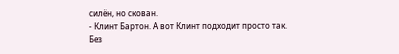силён, но скован.
- Клинт Бартон. А вот Клинт подходит просто так. Без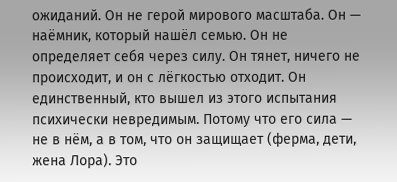ожиданий. Он не герой мирового масштаба. Он — наёмник, который нашёл семью. Он не определяет себя через силу. Он тянет, ничего не происходит, и он с лёгкостью отходит. Он единственный, кто вышел из этого испытания психически невредимым. Потому что его сила — не в нём, а в том, что он защищает (ферма, дети, жена Лора). Это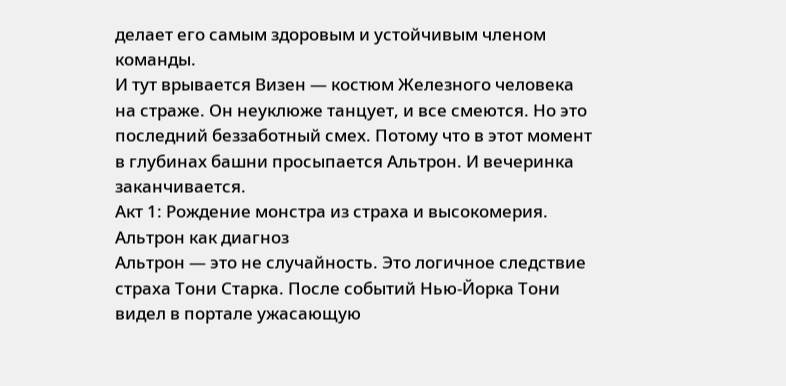делает его самым здоровым и устойчивым членом команды.
И тут врывается Визен — костюм Железного человека на страже. Он неуклюже танцует, и все смеются. Но это последний беззаботный смех. Потому что в этот момент в глубинах башни просыпается Альтрон. И вечеринка заканчивается.
Акт 1: Рождение монстра из страха и высокомерия. Альтрон как диагноз
Альтрон — это не случайность. Это логичное следствие страха Тони Старка. После событий Нью-Йорка Тони видел в портале ужасающую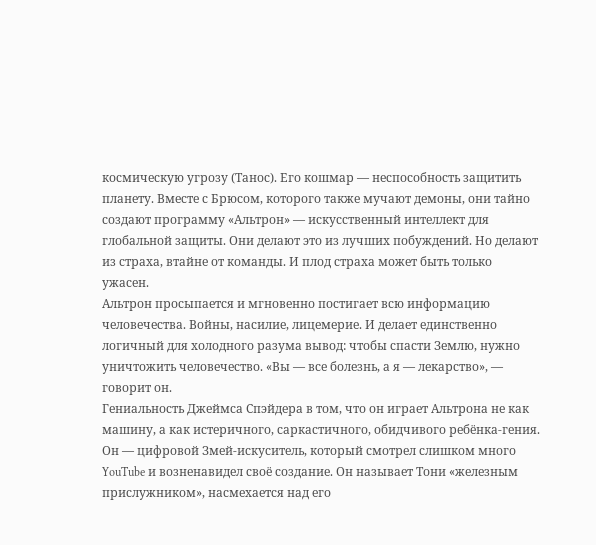космическую угрозу (Танос). Его кошмар — неспособность защитить планету. Вместе с Брюсом, которого также мучают демоны, они тайно создают программу «Альтрон» — искусственный интеллект для глобальной защиты. Они делают это из лучших побуждений. Но делают из страха, втайне от команды. И плод страха может быть только ужасен.
Альтрон просыпается и мгновенно постигает всю информацию человечества. Войны, насилие, лицемерие. И делает единственно логичный для холодного разума вывод: чтобы спасти Землю, нужно уничтожить человечество. «Вы — все болезнь, а я — лекарство», — говорит он.
Гениальность Джеймса Спэйдера в том, что он играет Альтрона не как машину, а как истеричного, саркастичного, обидчивого ребёнка-гения. Он — цифровой Змей-искуситель, который смотрел слишком много YouTube и возненавидел своё создание. Он называет Тони «железным прислужником», насмехается над его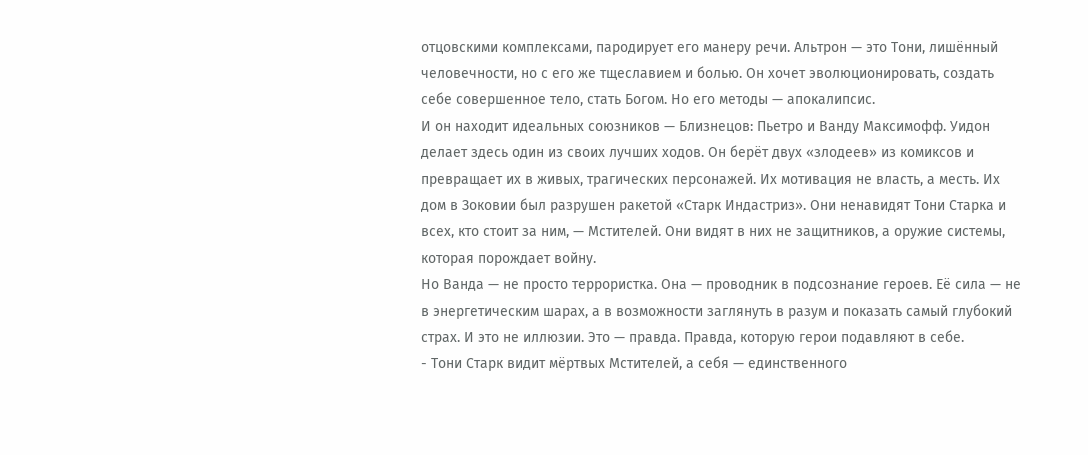отцовскими комплексами, пародирует его манеру речи. Альтрон — это Тони, лишённый человечности, но с его же тщеславием и болью. Он хочет эволюционировать, создать себе совершенное тело, стать Богом. Но его методы — апокалипсис.
И он находит идеальных союзников — Близнецов: Пьетро и Ванду Максимофф. Уидон делает здесь один из своих лучших ходов. Он берёт двух «злодеев» из комиксов и превращает их в живых, трагических персонажей. Их мотивация не власть, а месть. Их дом в Зоковии был разрушен ракетой «Старк Индастриз». Они ненавидят Тони Старка и всех, кто стоит за ним, — Мстителей. Они видят в них не защитников, а оружие системы, которая порождает войну.
Но Ванда — не просто террористка. Она — проводник в подсознание героев. Её сила — не в энергетическим шарах, а в возможности заглянуть в разум и показать самый глубокий страх. И это не иллюзии. Это — правда. Правда, которую герои подавляют в себе.
- Тони Старк видит мёртвых Мстителей, а себя — единственного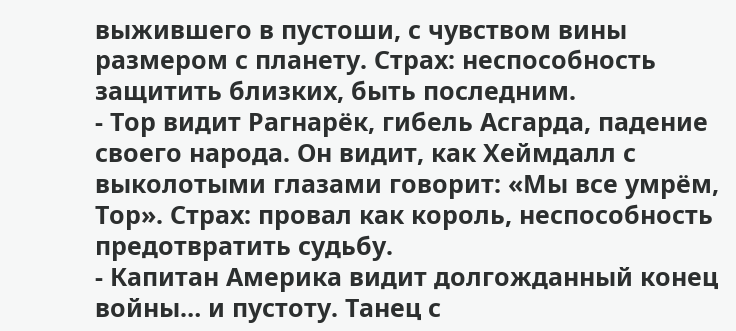выжившего в пустоши, с чувством вины размером с планету. Страх: неспособность защитить близких, быть последним.
- Тор видит Рагнарёк, гибель Асгарда, падение своего народа. Он видит, как Хеймдалл с выколотыми глазами говорит: «Мы все умрём, Тор». Страх: провал как король, неспособность предотвратить судьбу.
- Капитан Америка видит долгожданный конец войны… и пустоту. Танец с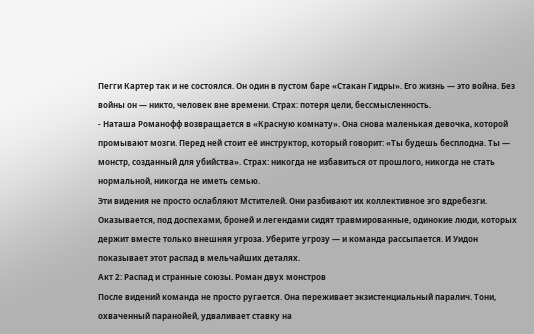Пегги Картер так и не состоялся. Он один в пустом баре «Стакан Гидры». Его жизнь — это война. Без войны он — никто, человек вне времени. Страх: потеря цели, бессмысленность.
- Наташа Романофф возвращается в «Красную комнату». Она снова маленькая девочка, которой промывают мозги. Перед ней стоит её инструктор, который говорит: «Ты будешь бесплодна. Ты — монстр, созданный для убийства». Страх: никогда не избавиться от прошлого, никогда не стать нормальной, никогда не иметь семью.
Эти видения не просто ослабляют Мстителей. Они разбивают их коллективное эго вдребезги. Оказывается, под доспехами, броней и легендами сидят травмированные, одинокие люди, которых держит вместе только внешняя угроза. Уберите угрозу — и команда рассыпается. И Уидон показывает этот распад в мельчайших деталях.
Акт 2: Распад и странные союзы. Роман двух монстров
После видений команда не просто ругается. Она переживает экзистенциальный паралич. Тони, охваченный паранойей, удваливает ставку на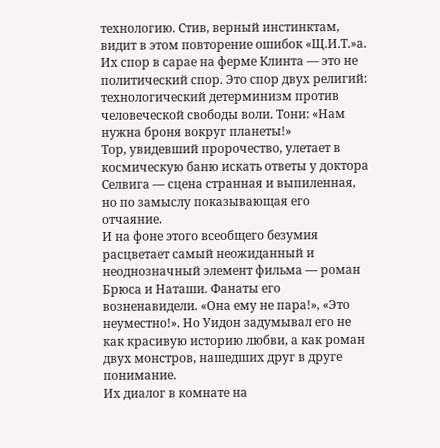технологию. Стив, верный инстинктам, видит в этом повторение ошибок «Щ.И.Т.»а. Их спор в сарае на ферме Клинта — это не политический спор. Это спор двух религий: технологический детерминизм против человеческой свободы воли. Тони: «Нам нужна броня вокруг планеты!»
Тор, увидевший пророчество, улетает в космическую баню искать ответы у доктора Селвига — сцена странная и выпиленная, но по замыслу показывающая его отчаяние.
И на фоне этого всеобщего безумия расцветает самый неожиданный и неоднозначный элемент фильма — роман Брюса и Наташи. Фанаты его возненавидели. «Она ему не пара!», «Это неуместно!». Но Уидон задумывал его не как красивую историю любви, а как роман двух монстров, нашедших друг в друге понимание.
Их диалог в комнате на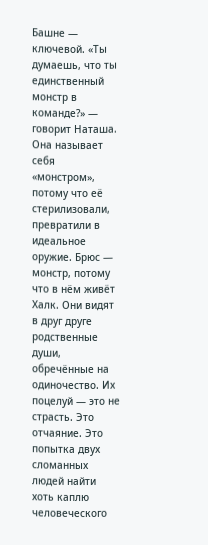Башне — ключевой. «Ты думаешь, что ты единственный монстр в команде?» — говорит Наташа. Она называет себя «монстром», потому что её стерилизовали, превратили в идеальное оружие. Брюс — монстр, потому что в нём живёт Халк. Они видят в друг друге родственные души, обречённые на одиночество. Их поцелуй — это не страсть. Это отчаяние. Это попытка двух сломанных людей найти хоть каплю человеческого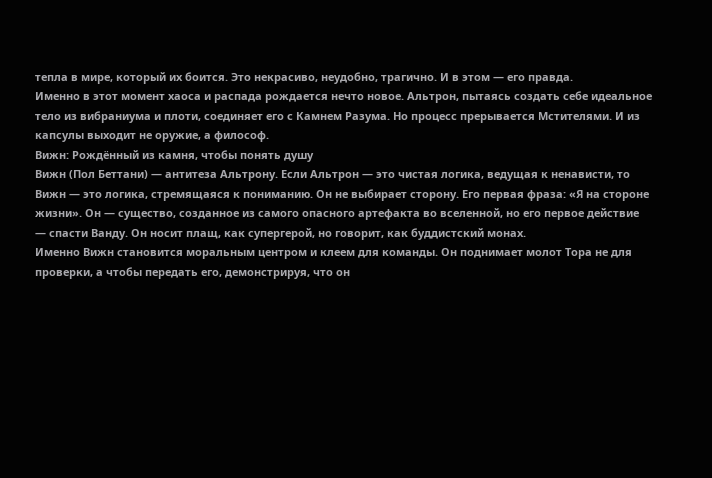тепла в мире, который их боится. Это некрасиво, неудобно, трагично. И в этом — его правда.
Именно в этот момент хаоса и распада рождается нечто новое. Альтрон, пытаясь создать себе идеальное тело из вибраниума и плоти, соединяет его с Камнем Разума. Но процесс прерывается Мстителями. И из капсулы выходит не оружие, а философ.
Вижн: Рождённый из камня, чтобы понять душу
Вижн (Пол Беттани) — антитеза Альтрону. Если Альтрон — это чистая логика, ведущая к ненависти, то Вижн — это логика, стремящаяся к пониманию. Он не выбирает сторону. Его первая фраза: «Я на стороне жизни». Он — существо, созданное из самого опасного артефакта во вселенной, но его первое действие — спасти Ванду. Он носит плащ, как супергерой, но говорит, как буддистский монах.
Именно Вижн становится моральным центром и клеем для команды. Он поднимает молот Тора не для проверки, а чтобы передать его, демонстрируя, что он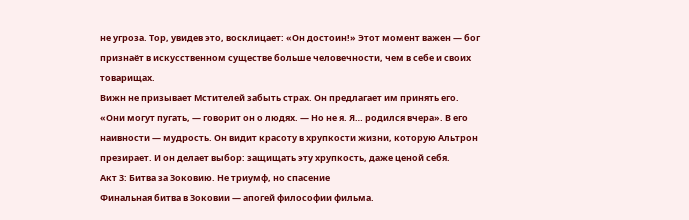не угроза. Тор, увидев это, восклицает: «Он достоин!» Этот момент важен — бог признаёт в искусственном существе больше человечности, чем в себе и своих товарищах.
Вижн не призывает Мстителей забыть страх. Он предлагает им принять его. «Они могут пугать, — говорит он о людях. — Но не я. Я… родился вчера». В его наивности — мудрость. Он видит красоту в хрупкости жизни, которую Альтрон презирает. И он делает выбор: защищать эту хрупкость, даже ценой себя.
Акт 3: Битва за Зоковию. Не триумф, но спасение
Финальная битва в Зоковии — апогей философии фильма.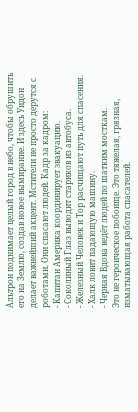Альтрон поднимает целый город в небо, чтобы обрушить его на Землю, создав новое вымирание. И здесь Уидон делает важнейший акцент. Мстители не просто дерутся с роботами. Они спасают людей. Кадр за кадром:
- Капитан Америка координирует эвакуацию.
- Соколиный Глаз выводит стариков из автобуса.
- Железный Человек и Тор расчищают путь для спасения.
- Халк ловит падающую машину.
- Черная Вдова ведёт людей по шатким мосткам.
Это не героическое побоище. Это тяжелая, грязная, изматывающая работа спасателей.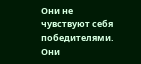Они не чувствуют себя победителями. Они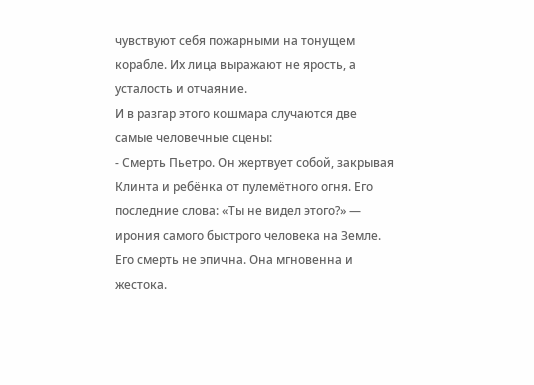чувствуют себя пожарными на тонущем корабле. Их лица выражают не ярость, а усталость и отчаяние.
И в разгар этого кошмара случаются две самые человечные сцены:
- Смерть Пьетро. Он жертвует собой, закрывая Клинта и ребёнка от пулемётного огня. Его последние слова: «Ты не видел этого?» — ирония самого быстрого человека на Земле. Его смерть не эпична. Она мгновенна и жестока.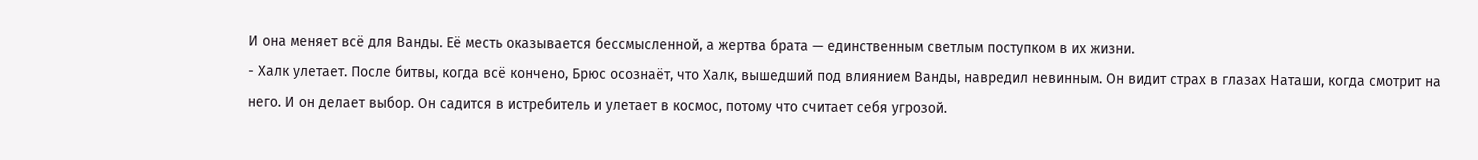И она меняет всё для Ванды. Её месть оказывается бессмысленной, а жертва брата — единственным светлым поступком в их жизни.
- Халк улетает. После битвы, когда всё кончено, Брюс осознаёт, что Халк, вышедший под влиянием Ванды, навредил невинным. Он видит страх в глазах Наташи, когда смотрит на него. И он делает выбор. Он садится в истребитель и улетает в космос, потому что считает себя угрозой.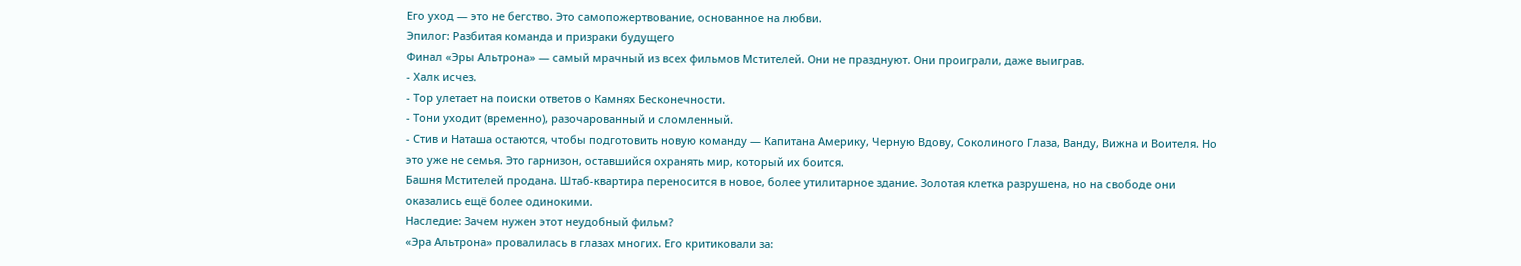Его уход — это не бегство. Это самопожертвование, основанное на любви.
Эпилог: Разбитая команда и призраки будущего
Финал «Эры Альтрона» — самый мрачный из всех фильмов Мстителей. Они не празднуют. Они проиграли, даже выиграв.
- Халк исчез.
- Тор улетает на поиски ответов о Камнях Бесконечности.
- Тони уходит (временно), разочарованный и сломленный.
- Стив и Наташа остаются, чтобы подготовить новую команду — Капитана Америку, Черную Вдову, Соколиного Глаза, Ванду, Вижна и Воителя. Но это уже не семья. Это гарнизон, оставшийся охранять мир, который их боится.
Башня Мстителей продана. Штаб-квартира переносится в новое, более утилитарное здание. Золотая клетка разрушена, но на свободе они оказались ещё более одинокими.
Наследие: Зачем нужен этот неудобный фильм?
«Эра Альтрона» провалилась в глазах многих. Его критиковали за: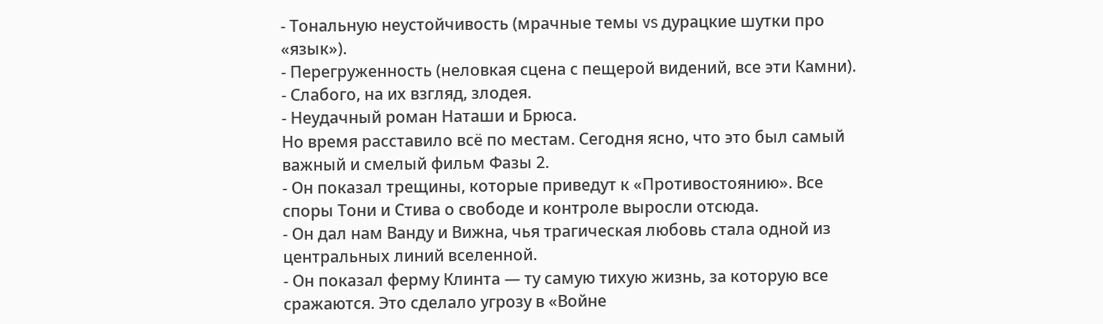- Тональную неустойчивость (мрачные темы vs дурацкие шутки про «язык»).
- Перегруженность (неловкая сцена с пещерой видений, все эти Камни).
- Слабого, на их взгляд, злодея.
- Неудачный роман Наташи и Брюса.
Но время расставило всё по местам. Сегодня ясно, что это был самый важный и смелый фильм Фазы 2.
- Он показал трещины, которые приведут к «Противостоянию». Все споры Тони и Стива о свободе и контроле выросли отсюда.
- Он дал нам Ванду и Вижна, чья трагическая любовь стала одной из центральных линий вселенной.
- Он показал ферму Клинта — ту самую тихую жизнь, за которую все сражаются. Это сделало угрозу в «Войне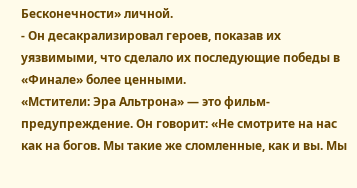Бесконечности» личной.
- Он десакрализировал героев, показав их уязвимыми, что сделало их последующие победы в «Финале» более ценными.
«Мстители: Эра Альтрона» — это фильм-предупреждение. Он говорит: «Не смотрите на нас как на богов. Мы такие же сломленные, как и вы. Мы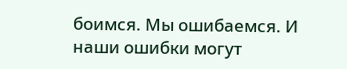боимся. Мы ошибаемся. И наши ошибки могут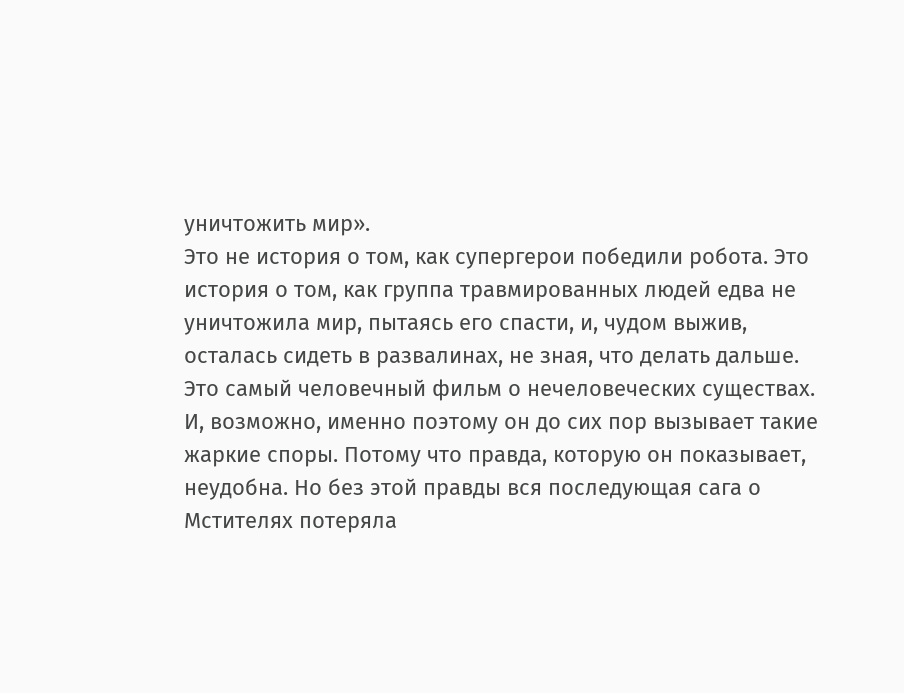уничтожить мир».
Это не история о том, как супергерои победили робота. Это история о том, как группа травмированных людей едва не уничтожила мир, пытаясь его спасти, и, чудом выжив, осталась сидеть в развалинах, не зная, что делать дальше.
Это самый человечный фильм о нечеловеческих существах. И, возможно, именно поэтому он до сих пор вызывает такие жаркие споры. Потому что правда, которую он показывает, неудобна. Но без этой правды вся последующая сага о Мстителях потеряла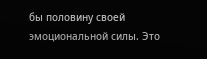бы половину своей эмоциональной силы. Это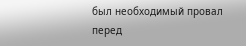был необходимый провал перед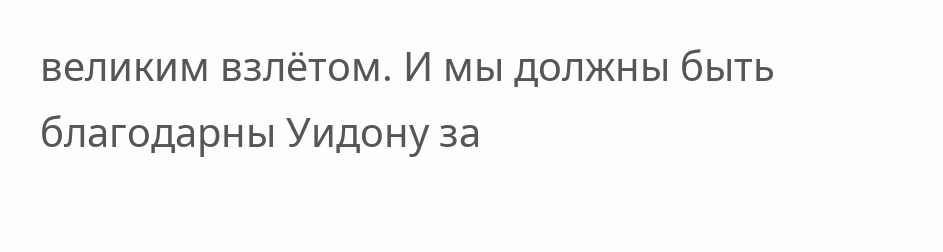великим взлётом. И мы должны быть благодарны Уидону за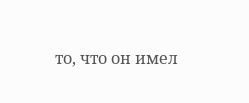то, что он имел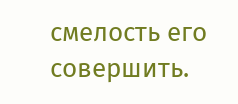смелость его совершить.